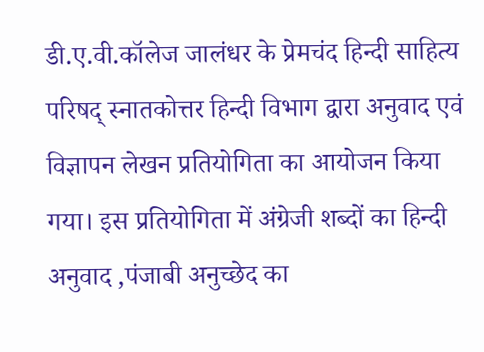डी.ए.वी.कॉलेज जालंधर के प्रेमचंद हिन्दी साहित्य परिषद् स्नातकोत्तर हिन्दी विभाग द्वारा अनुवाद एवं विज्ञापन लेखन प्रतियोगिता का आयोजन किया गया। इस प्रतियोगिता में अंग्रेजी शब्दों का हिन्दी अनुवाद ,पंजाबी अनुच्छेद का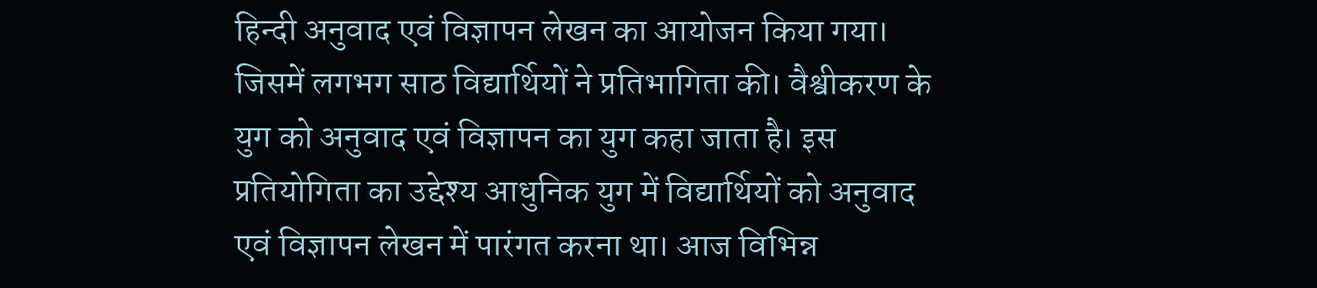हिन्दी अनुवाद एवं विज्ञापन लेखन का आयोजन किया गया। जिसमें लगभग साठ विद्यार्थियों ने प्रतिभागिता की। वैश्वीकरण के युग को अनुवाद एवं विज्ञापन का युग कहा जाता है। इस प्रतियोगिता का उद्देश्य आधुनिक युग में विद्यार्थियों को अनुवाद एवं विज्ञापन लेखन में पारंगत करना था। आज विभिन्न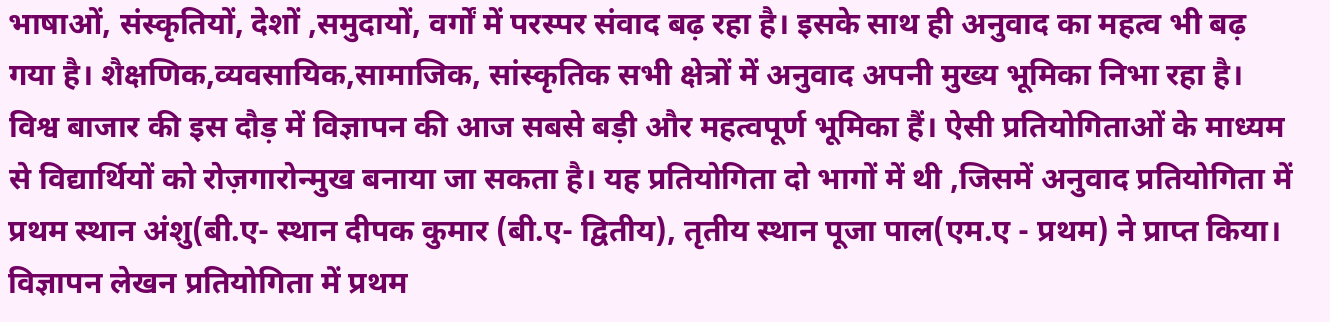भाषाओं, संस्कृतियों, देशों ,समुदायों, वर्गों में परस्पर संवाद बढ़ रहा है। इसके साथ ही अनुवाद का महत्व भी बढ़ गया है। शैक्षणिक,व्यवसायिक,सामाजिक, सांस्कृतिक सभी क्षेत्रों में अनुवाद अपनी मुख्य भूमिका निभा रहा है। विश्व बाजार की इस दौड़ में विज्ञापन की आज सबसे बड़ी और महत्वपूर्ण भूमिका हैं। ऐसी प्रतियोगिताओं के माध्यम से विद्यार्थियों को रोज़गारोन्मुख बनाया जा सकता है। यह प्रतियोगिता दो भागों में थी ,जिसमें अनुवाद प्रतियोगिता में प्रथम स्थान अंशु(बी.ए- स्थान दीपक कुमार (बी.ए- द्वितीय), तृतीय स्थान पूजा पाल(एम.ए - प्रथम) ने प्राप्त किया। विज्ञापन लेखन प्रतियोगिता में प्रथम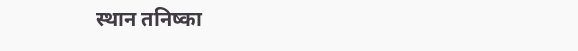स्थान तनिष्का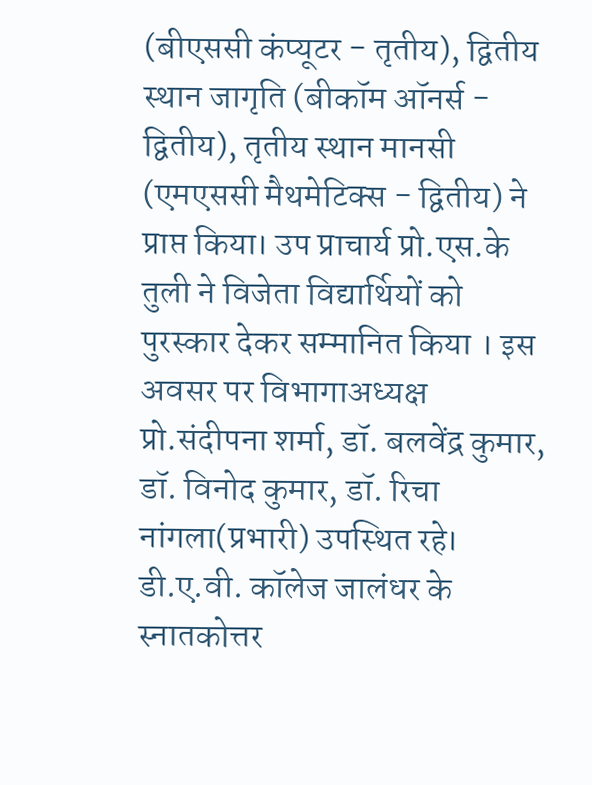(बीएससी कंप्यूटर - तृतीय), द्वितीय स्थान जागृति (बीकॉम ऑनर्स - द्वितीय), तृतीय स्थान मानसी (एमएससी मैथमेटिक्स - द्वितीय) ने प्राप्त किया। उप प्राचार्य प्रो.एस.के तुली ने विजेता विद्यार्थियों को पुरस्कार देकर सम्मानित किया । इस अवसर पर विभागाअध्यक्ष प्रो.संदीपना शर्मा, डॉ. बलवेंद्र कुमार, डॉ. विनोद कुमार, डॉ. रिचा नांगला(प्रभारी) उपस्थित रहे।
डी.ए.वी. कॉलेज जालंधर के स्नातकोत्तर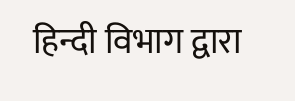हिन्दी विभाग द्वारा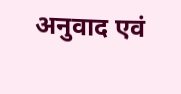अनुवाद एवं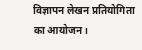विज्ञापन लेखन प्रतियोगिता का आयोजन।